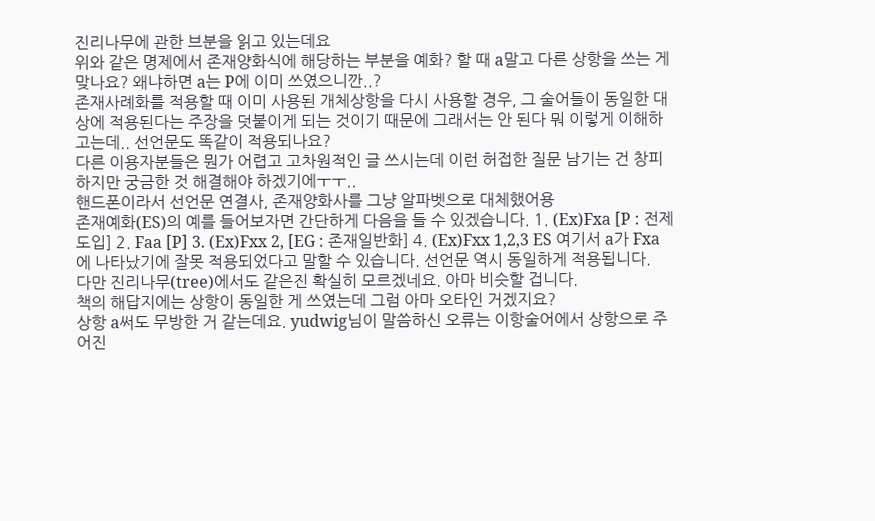진리나무에 관한 브분을 읽고 있는데요
위와 같은 명제에서 존재양화식에 해당하는 부분을 예화? 할 때 a말고 다른 상항을 쓰는 게 맞나요? 왜냐하면 a는 P에 이미 쓰였으니깐..?
존재사례화를 적용할 때 이미 사용된 개체상항을 다시 사용할 경우, 그 술어들이 동일한 대상에 적용된다는 주장을 덧붙이게 되는 것이기 때문에 그래서는 안 된다 뭐 이렇게 이해하고는데.. 선언문도 똑같이 적용되나요?
다른 이용자분들은 뭔가 어렵고 고차원적인 글 쓰시는데 이런 허접한 질문 남기는 건 창피하지만 궁금한 것 해결해야 하겠기에ㅜㅜ..
핸드폰이라서 선언문 연결사, 존재양화사를 그냥 알파벳으로 대체했어용
존재예화(ES)의 예를 들어보자면 간단하게 다음을 들 수 있겠습니다. 1. (Ex)Fxa [P : 전제 도입] 2. Faa [P] 3. (Ex)Fxx 2, [EG : 존재일반화] 4. (Ex)Fxx 1,2,3 ES 여기서 a가 Fxa에 나타났기에 잘못 적용되었다고 말할 수 있습니다. 선언문 역시 동일하게 적용됩니다.
다만 진리나무(tree)에서도 같은진 확실히 모르겠네요. 아마 비슷할 겁니다.
책의 해답지에는 상항이 동일한 게 쓰였는데 그럼 아마 오타인 거겠지요?
상항 a써도 무방한 거 같는데요. yudwig님이 말씀하신 오류는 이항술어에서 상항으로 주어진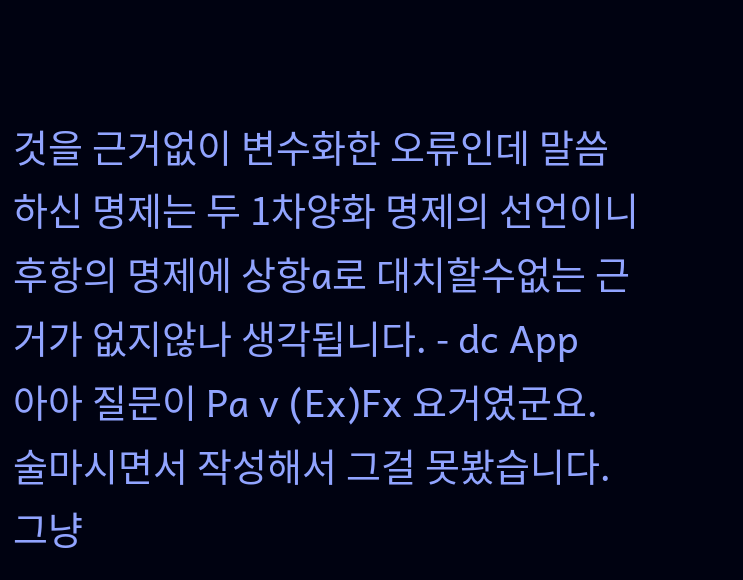것을 근거없이 변수화한 오류인데 말씀하신 명제는 두 1차양화 명제의 선언이니 후항의 명제에 상항a로 대치할수없는 근거가 없지않나 생각됩니다. - dc App
아아 질문이 Pa v (Ex)Fx 요거였군요. 술마시면서 작성해서 그걸 못봤습니다. 그냥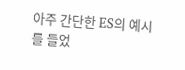아주 간단한 ES의 예시를 들었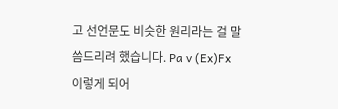고 선언문도 비슷한 원리라는 걸 말씀드리려 했습니다. Pa v (Ex)Fx 이렇게 되어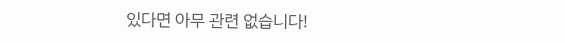있다면 아무 관련 없습니다!